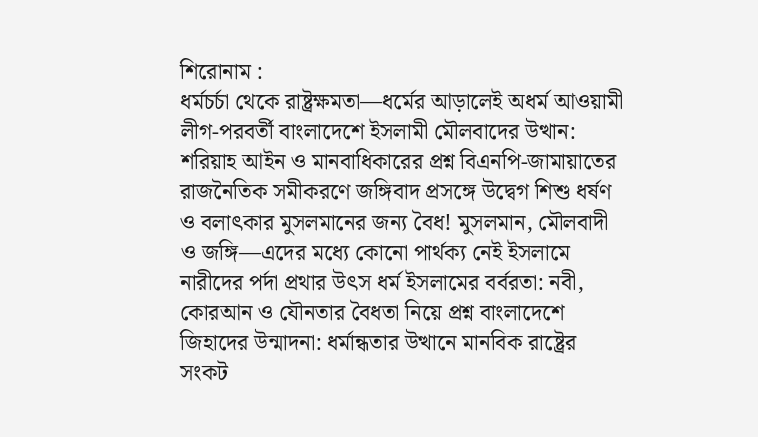শিরোনাম :
ধর্মচর্চা থেকে রাষ্ট্রক্ষমতা—ধর্মের আড়ালেই অধর্ম আওয়ামী লীগ-পরবর্তী বাংলাদেশে ইসলামী মৌলবাদের উত্থান: শরিয়াহ আইন ও মানবাধিকারের প্রশ্ন বিএনপি-জামায়াতের রাজনৈতিক সমীকরণে জঙ্গিবাদ প্রসঙ্গে উদ্বেগ শিশু ধর্ষণ ও বলাৎকার মুসলমানের জন্য বৈধ! মুসলমান, মৌলবাদী ও জঙ্গি—এদের মধ্যে কোনো পার্থক্য নেই ইসলামে নারীদের পর্দা প্রথার উৎস ধর্ম ইসলামের বর্বরতা: নবী, কোরআন ও যৌনতার বৈধতা নিয়ে প্রশ্ন বাংলাদেশে জিহাদের উন্মাদনা: ধর্মান্ধতার উত্থানে মানবিক রাষ্ট্রের সংকট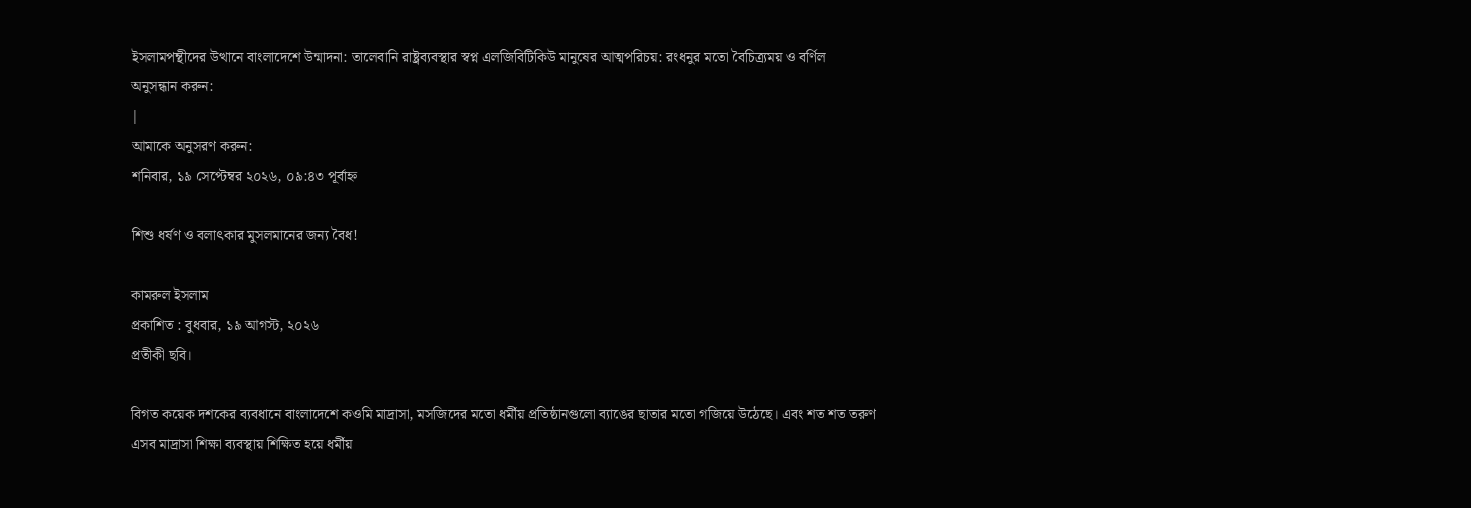ইসলামপন্থীদের উত্থানে বাংলাদেশে উন্মাদনা: তালেবানি রাষ্ট্রব্যবস্থার স্বপ্ন এলজিবিটিকিউ মানুষের আত্মপরিচয়: রংধনুর মতো বৈচিত্র্যময় ও বর্ণিল
অনুসন্ধান করুন:
|
আমাকে অনুসরণ করুন:
শনিবার, ১৯ সেপ্টেম্বর ২০২৬, ০৯:৪৩ পূর্বাহ্ন

শিশু ধর্ষণ ও বলাৎকার মুসলমানের জন্য বৈধ!

কামরুল ইসলাম
প্রকাশিত : বুধবার, ১৯ আগস্ট, ২০২৬
প্রতীকী ছবি।

বিগত কয়েক দশকের ব্যবধানে বাংলাদেশে কওমি মাদ্রাসা, মসজিদের মতো ধর্মীয় প্রতিষ্ঠানগুলো ব্যাঙের ছাতার মতো গজিয়ে উঠেছে। এবং শত শত তরুণ এসব মাদ্রাসা শিক্ষা ব্যবস্থায় শিক্ষিত হয়ে ধর্মীয়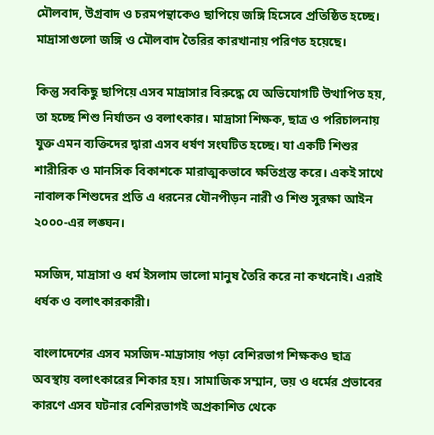মৌলবাদ, উগ্রবাদ ও চরমপন্থাকেও ছাপিয়ে জঙ্গি হিসেবে প্রতিষ্ঠিত হচ্ছে। মাদ্রাসাগুলো জঙ্গি ও মৌলবাদ তৈরির কারখানায় পরিণত হয়েছে।

কিন্তু সবকিছু ছাপিয়ে এসব মাদ্রাসার বিরুদ্ধে যে অভিযোগটি উত্থাপিত হয়, তা হচ্ছে শিশু নির্যাতন ও বলাৎকার। মাদ্রাসা শিক্ষক, ছাত্র ও পরিচালনায় যুক্ত এমন ব্যক্তিদের দ্বারা এসব ধর্ষণ সংঘটিত হচ্ছে। যা একটি শিশুর শারীরিক ও মানসিক বিকাশকে মারাত্মকভাবে ক্ষতিগ্রস্ত করে। একই সাথে নাবালক শিশুদের প্রতি এ ধরনের যৌনপীড়ন নারী ও শিশু সুরক্ষা আইন ২০০০-এর লঙ্ঘন।

মসজিদ, মাদ্রাসা ও ধর্ম ইসলাম ভালো মানুষ তৈরি করে না কখনোই। এরাই ধর্ষক ও বলাৎকারকারী।

বাংলাদেশের এসব মসজিদ-মাদ্রাসায় পড়া বেশিরভাগ শিক্ষকও ছাত্র অবস্থায় বলাৎকারের শিকার হয়। সামাজিক সম্মান, ভয় ও ধর্মের প্রভাবের কারণে এসব ঘটনার বেশিরভাগই অপ্রকাশিত থেকে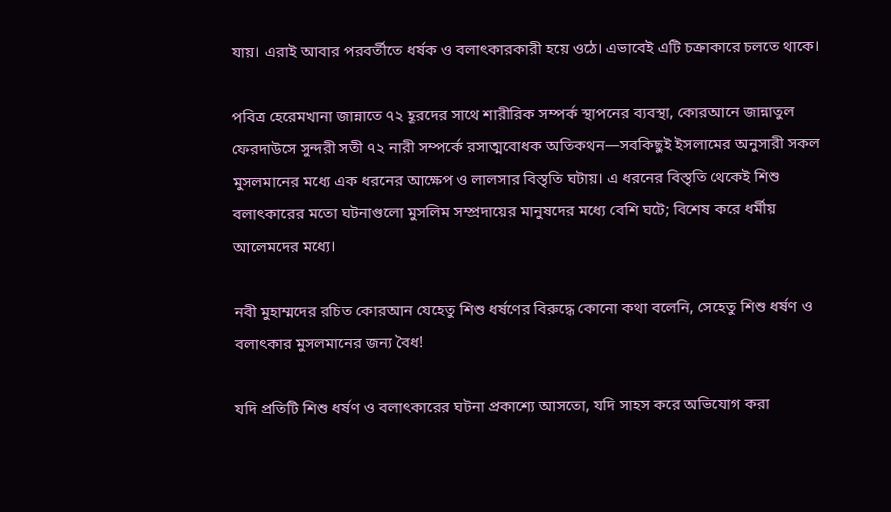যায়। এরাই আবার পরবর্তীতে ধর্ষক ও বলাৎকারকারী হয়ে ওঠে। এভাবেই এটি চক্রাকারে চলতে থাকে।

পবিত্র হেরেমখানা জান্নাতে ৭২ হূরদের সাথে শারীরিক সম্পর্ক স্থাপনের ব্যবস্থা, কোরআনে জান্নাতুল ফেরদাউসে সুন্দরী সতী ৭২ নারী সম্পর্কে রসাত্মবোধক অতিকথন—সবকিছুই ইসলামের অনুসারী সকল মুসলমানের মধ্যে এক ধরনের আক্ষেপ ও লালসার বিস্তৃতি ঘটায়। এ ধরনের বিস্তৃতি থেকেই শিশু বলাৎকারের মতো ঘটনাগুলো মুসলিম সম্প্রদায়ের মানুষদের মধ্যে বেশি ঘটে; বিশেষ করে ধর্মীয় আলেমদের মধ্যে।

নবী মুহাম্মদের রচিত কোরআন যেহেতু শিশু ধর্ষণের বিরুদ্ধে কোনো কথা বলেনি, সেহেতু শিশু ধর্ষণ ও বলাৎকার মুসলমানের জন্য বৈধ!

যদি প্রতিটি শিশু ধর্ষণ ও বলাৎকারের ঘটনা প্রকাশ্যে আসতো, যদি সাহস করে অভিযোগ করা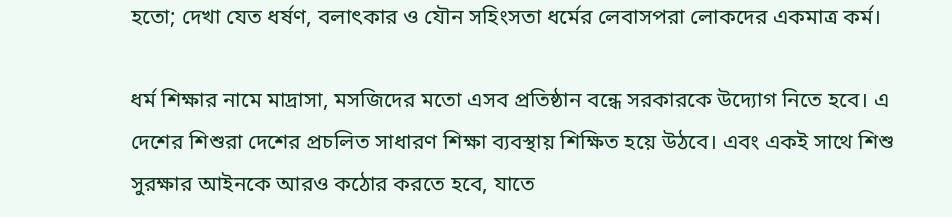হতো; দেখা যেত ধর্ষণ, বলাৎকার ও যৌন সহিংসতা ধর্মের লেবাসপরা লোকদের একমাত্র কর্ম।

ধর্ম শিক্ষার নামে মাদ্রাসা, মসজিদের মতো এসব প্রতিষ্ঠান বন্ধে সরকারকে উদ্যোগ নিতে হবে। এ দেশের শিশুরা দেশের প্রচলিত সাধারণ শিক্ষা ব্যবস্থায় শিক্ষিত হয়ে উঠবে। এবং একই সাথে শিশু সুরক্ষার আইনকে আরও কঠোর করতে হবে, যাতে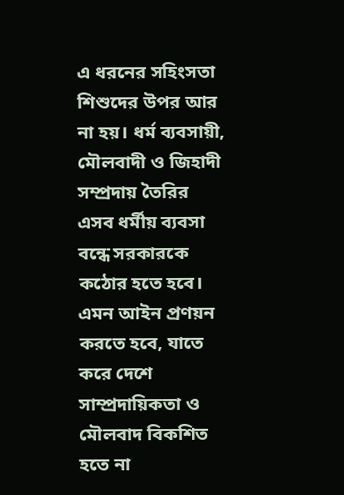এ ধরনের সহিংসতা শিশুদের উপর আর না হয়। ধর্ম ব্যবসায়ী, মৌলবাদী ও জিহাদী সম্প্রদায় তৈরির এসব ধর্মীয় ব্যবসা বন্ধে সরকারকে কঠোর হতে হবে। এমন আইন প্রণয়ন করতে হবে, যাতে করে দেশে সাম্প্রদায়িকতা ও মৌলবাদ বিকশিত হতে না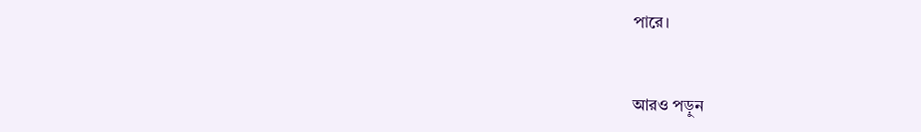পারে।


আরও পড়ুন